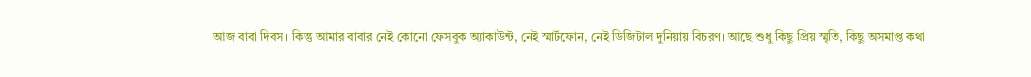আজ বাবা দিবস। কিন্তু আমার বাবার নেই কোনো ফেসবুক অ্যাকাউন্ট, নেই স্মার্টফোন, নেই ডিজিটাল দুনিয়ায় বিচরণ। আছে শুধু কিছু প্রিয় স্মৃতি, কিছু অসমাপ্ত কথা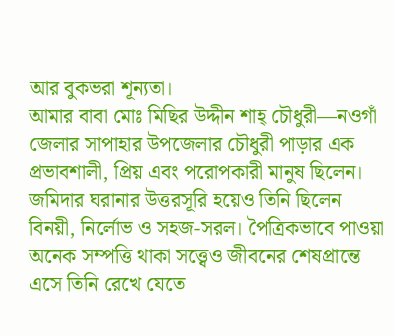আর বুকভরা শূন্যতা।
আমার বাবা মোঃ মিছির উদ্দীন শাহ্ চৌধুরী—নওগাঁ জেলার সাপাহার উপজেলার চৌধুরী পাড়ার এক প্রভাবশালী, প্রিয় এবং পরোপকারী মানুষ ছিলেন। জমিদার ঘরানার উত্তরসূরি হয়েও তিনি ছিলেন বিনয়ী, নির্লোভ ও সহজ-সরল। পৈত্রিকভাবে পাওয়া অনেক সম্পত্তি থাকা সত্ত্বেও জীবনের শেষপ্রান্তে এসে তিনি রেখে যেতে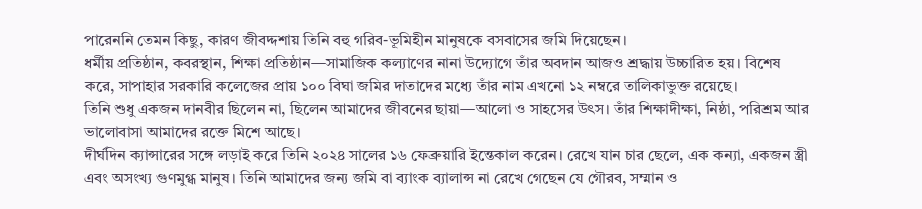পারেননি তেমন কিছু, কারণ জীবদ্দশায় তিনি বহু গরিব-ভূমিহীন মানুষকে বসবাসের জমি দিয়েছেন।
ধর্মীয় প্রতিষ্ঠান, কবরস্থান, শিক্ষা প্রতিষ্ঠান—সামাজিক কল্যাণের নানা উদ্যোগে তাঁর অবদান আজও শ্রদ্ধায় উচ্চারিত হয়। বিশেষ করে, সাপাহার সরকারি কলেজের প্রায় ১০০ বিঘা জমির দাতাদের মধ্যে তাঁর নাম এখনো ১২ নম্বরে তালিকাভুক্ত রয়েছে।
তিনি শুধু একজন দানবীর ছিলেন না, ছিলেন আমাদের জীবনের ছায়া—আলো ও সাহসের উৎস। তাঁর শিক্ষাদীক্ষা, নিষ্ঠা, পরিশ্রম আর ভালোবাসা আমাদের রক্তে মিশে আছে।
দীর্ঘদিন ক্যান্সারের সঙ্গে লড়াই করে তিনি ২০২৪ সালের ১৬ ফেব্রুয়ারি ইন্তেকাল করেন। রেখে যান চার ছেলে, এক কন্যা, একজন স্ত্রী এবং অসংখ্য গুণমুগ্ধ মানুষ। তিনি আমাদের জন্য জমি বা ব্যাংক ব্যালান্স না রেখে গেছেন যে গৌরব, সম্মান ও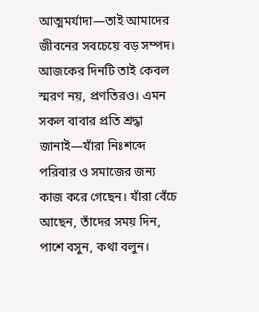আত্মমর্যাদা—তাই আমাদের জীবনের সবচেয়ে বড় সম্পদ।
আজকের দিনটি তাই কেবল স্মরণ নয়, প্রণতিরও। এমন সকল বাবার প্রতি শ্রদ্ধা জানাই—যাঁরা নিঃশব্দে পরিবার ও সমাজের জন্য কাজ করে গেছেন। যাঁরা বেঁচে আছেন, তাঁদের সময় দিন, পাশে বসুন, কথা বলুন।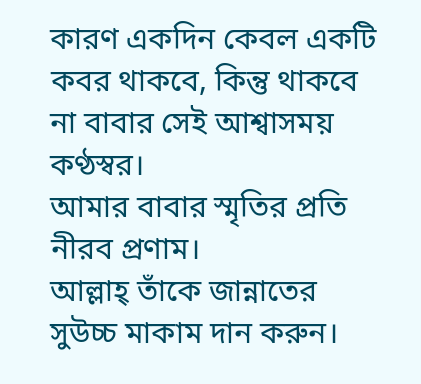কারণ একদিন কেবল একটি কবর থাকবে, কিন্তু থাকবে না বাবার সেই আশ্বাসময় কণ্ঠস্বর।
আমার বাবার স্মৃতির প্রতি নীরব প্রণাম।
আল্লাহ্ তাঁকে জান্নাতের সুউচ্চ মাকাম দান করুন।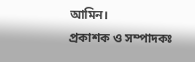আমিন।
প্রকাশক ও সম্পাদকঃ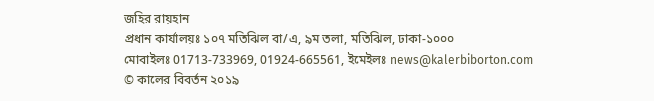জহির রায়হান
প্রধান কার্যালয়ঃ ১০৭ মতিঝিল বা/এ, ৯ম তলা, মতিঝিল, ঢাকা-১০০০
মোবাইলঃ 01713-733969, 01924-665561, ইমেইলঃ news@kalerbiborton.com
© কালের বিবর্তন ২০১৯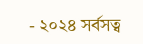- ২০২৪ সর্বসত্ব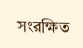সংরক্ষিত